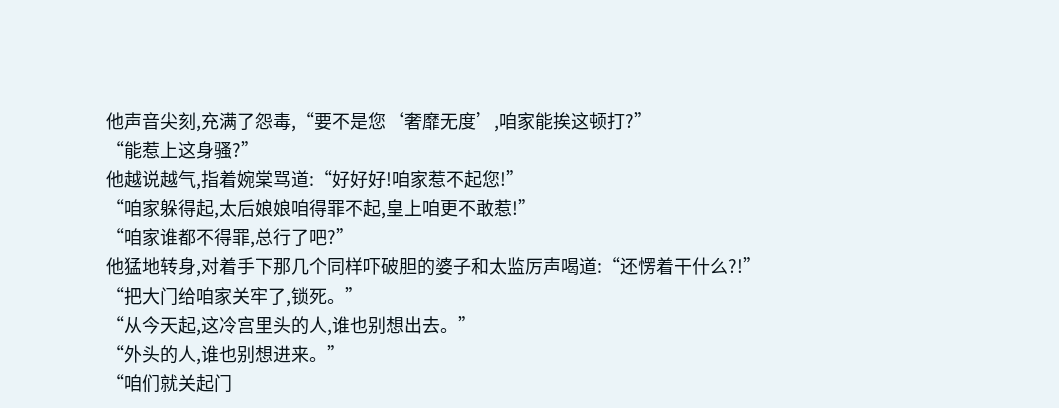他声音尖刻,充满了怨毒,“要不是您‘奢靡无度’,咱家能挨这顿打?”
“能惹上这身骚?”
他越说越气,指着婉棠骂道:“好好好!咱家惹不起您!”
“咱家躲得起,太后娘娘咱得罪不起,皇上咱更不敢惹!”
“咱家谁都不得罪,总行了吧?”
他猛地转身,对着手下那几个同样吓破胆的婆子和太监厉声喝道:“还愣着干什么?!”
“把大门给咱家关牢了,锁死。”
“从今天起,这冷宫里头的人,谁也别想出去。”
“外头的人,谁也别想进来。”
“咱们就关起门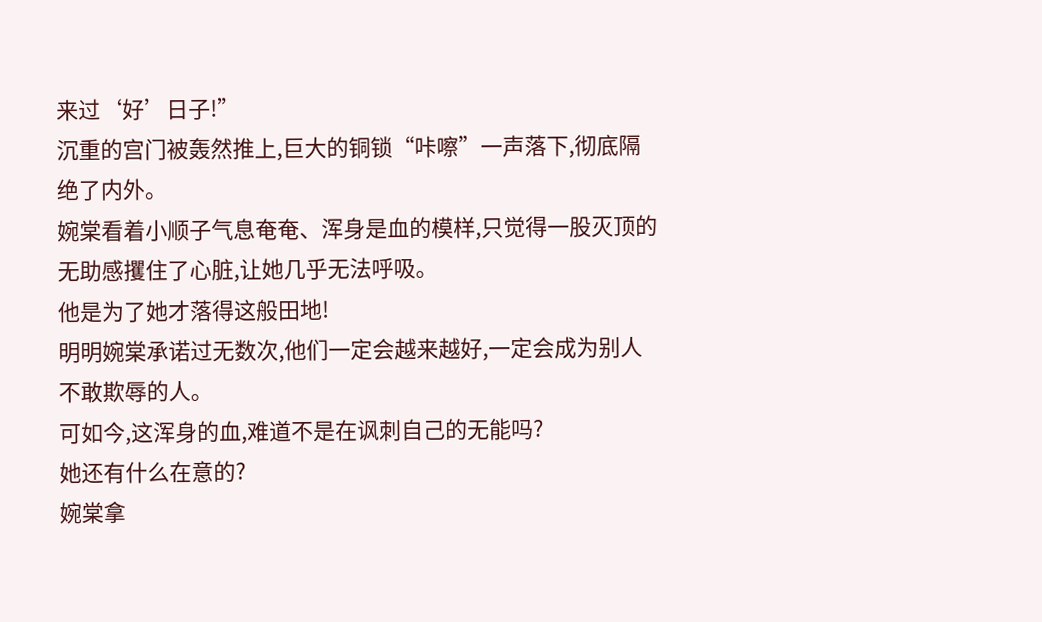来过‘好’日子!”
沉重的宫门被轰然推上,巨大的铜锁“咔嚓”一声落下,彻底隔绝了内外。
婉棠看着小顺子气息奄奄、浑身是血的模样,只觉得一股灭顶的无助感攫住了心脏,让她几乎无法呼吸。
他是为了她才落得这般田地!
明明婉棠承诺过无数次,他们一定会越来越好,一定会成为别人不敢欺辱的人。
可如今,这浑身的血,难道不是在讽刺自己的无能吗?
她还有什么在意的?
婉棠拿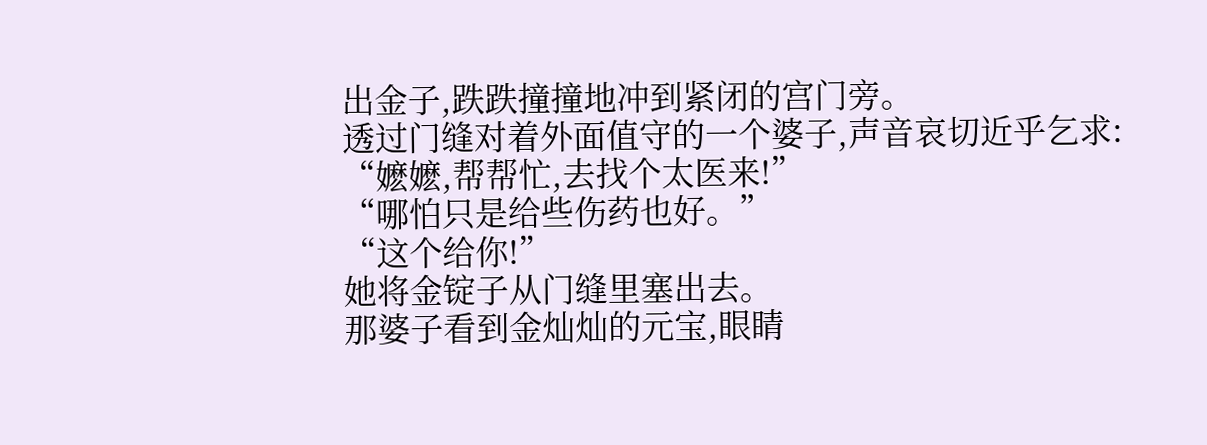出金子,跌跌撞撞地冲到紧闭的宫门旁。
透过门缝对着外面值守的一个婆子,声音哀切近乎乞求:
“嬷嬷,帮帮忙,去找个太医来!”
“哪怕只是给些伤药也好。”
“这个给你!”
她将金锭子从门缝里塞出去。
那婆子看到金灿灿的元宝,眼睛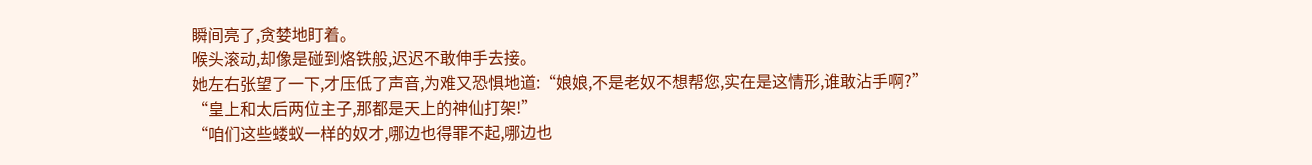瞬间亮了,贪婪地盯着。
喉头滚动,却像是碰到烙铁般,迟迟不敢伸手去接。
她左右张望了一下,才压低了声音,为难又恐惧地道:“娘娘,不是老奴不想帮您,实在是这情形,谁敢沾手啊?”
“皇上和太后两位主子,那都是天上的神仙打架!”
“咱们这些蝼蚁一样的奴才,哪边也得罪不起,哪边也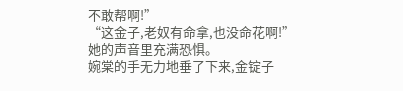不敢帮啊!”
“这金子,老奴有命拿,也没命花啊!”
她的声音里充满恐惧。
婉棠的手无力地垂了下来,金锭子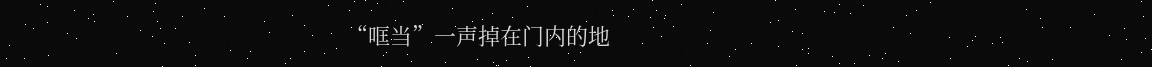“哐当”一声掉在门内的地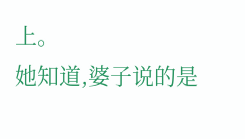上。
她知道,婆子说的是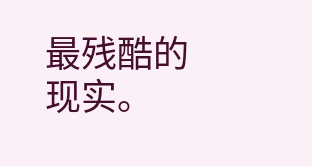最残酷的现实。